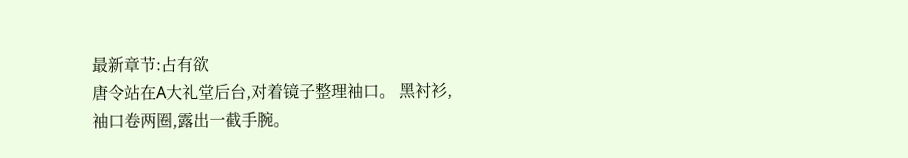最新章节:占有欲
唐令站在A大礼堂后台,对着镜子整理袖口。 黑衬衫,袖口卷两圈,露出一截手腕。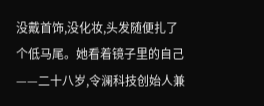没戴首饰,没化妆,头发随便扎了个低马尾。她看着镜子里的自己——二十八岁,令澜科技创始人兼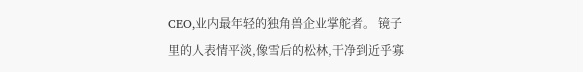CEO,业内最年轻的独角兽企业掌舵者。 镜子里的人表情平淡,像雪后的松林,干净到近乎寡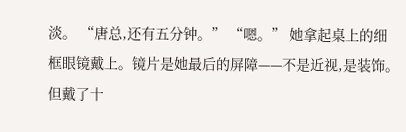淡。 “唐总,还有五分钟。” “嗯。” 她拿起桌上的细框眼镜戴上。镜片是她最后的屏障——不是近视,是装饰。但戴了十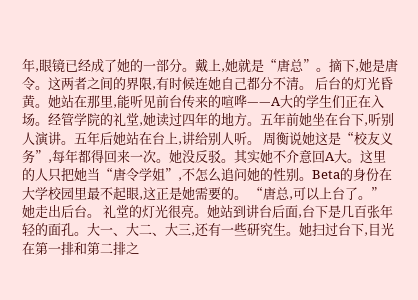年,眼镜已经成了她的一部分。戴上,她就是“唐总”。摘下,她是唐令。这两者之间的界限,有时候连她自己都分不清。 后台的灯光昏黄。她站在那里,能听见前台传来的喧哗——A大的学生们正在入场。经管学院的礼堂,她读过四年的地方。五年前她坐在台下,听别人演讲。五年后她站在台上,讲给别人听。 周衡说她这是“校友义务”,每年都得回来一次。她没反驳。其实她不介意回A大。这里的人只把她当“唐令学姐”,不怎么追问她的性别。Beta的身份在大学校园里最不起眼,这正是她需要的。 “唐总,可以上台了。” 她走出后台。 礼堂的灯光很亮。她站到讲台后面,台下是几百张年轻的面孔。大一、大二、大三,还有一些研究生。她扫过台下,目光在第一排和第二排之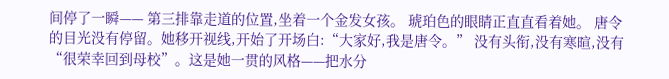间停了一瞬—— 第三排靠走道的位置,坐着一个金发女孩。 琥珀色的眼睛正直直看着她。 唐令的目光没有停留。她移开视线,开始了开场白:“大家好,我是唐令。” 没有头衔,没有寒暄,没有“很荣幸回到母校”。这是她一贯的风格——把水分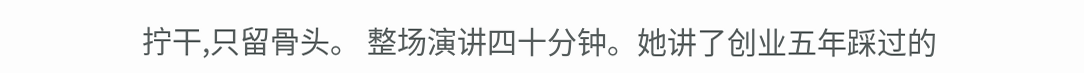拧干,只留骨头。 整场演讲四十分钟。她讲了创业五年踩过的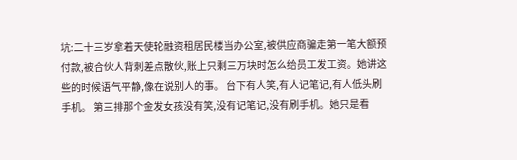坑:二十三岁拿着天使轮融资租居民楼当办公室,被供应商骗走第一笔大额预付款,被合伙人背刺差点散伙,账上只剩三万块时怎么给员工发工资。她讲这些的时候语气平静,像在说别人的事。 台下有人笑,有人记笔记,有人低头刷手机。 第三排那个金发女孩没有笑,没有记笔记,没有刷手机。她只是看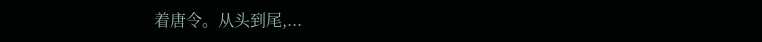着唐令。从头到尾,...